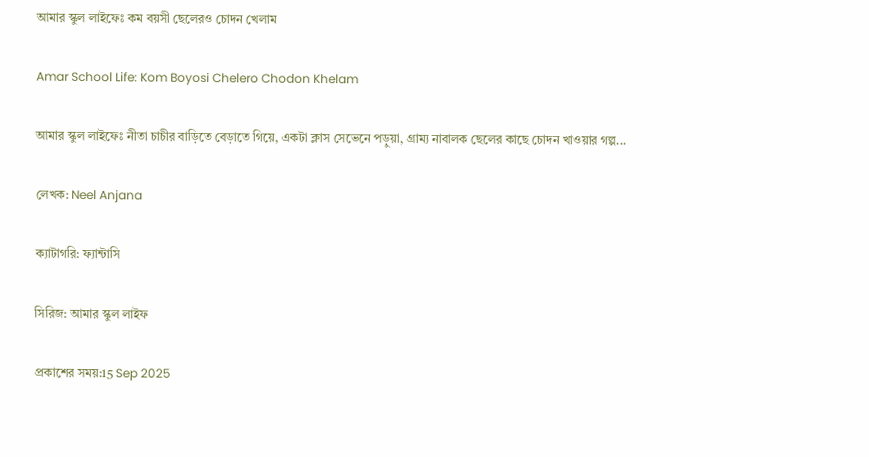আমার স্কুল লাইফেঃ কম বয়সী ছেলেরও চোদন খেলাম

Amar School Life: Kom Boyosi Chelero Chodon Khelam

আমার স্কুল লাইফেঃ নীতা চাচীর বাড়িতে বেড়াতে গিয়ে, একটা ক্লাস সেভেনে পড়ুয়া, গ্রাম্য নাবালক ছেলের কাছে চোদন খাওয়ার গল্প...

লেখক: Neel Anjana

ক্যাটাগরি: ফ্যান্টাসি

সিরিজ: আমার স্কুল লাইফ

প্রকাশের সময়:15 Sep 2025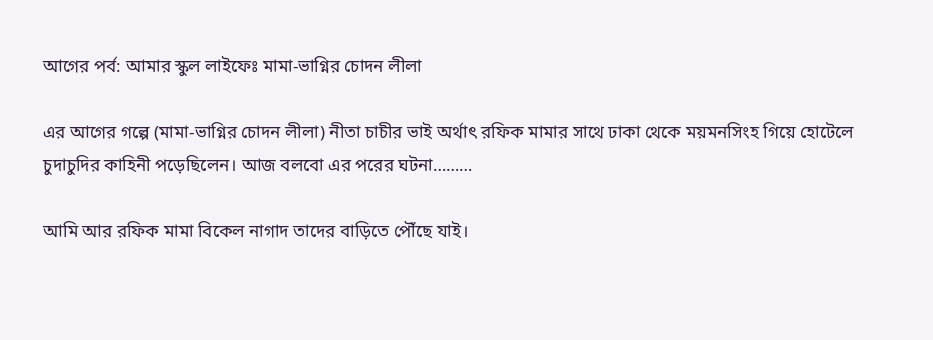আগের পর্ব: আমার স্কুল লাইফেঃ মামা-ভাগ্নির চোদন লীলা

এর আগের গল্পে (মামা-ভাগ্নির চোদন লীলা) নীতা চাচীর ভাই অর্থাৎ রফিক মামার সাথে ঢাকা থেকে ময়মনসিংহ গিয়ে হোটেলে চুদাচুদির কাহিনী পড়েছিলেন। আজ বলবো এর পরের ঘটনা………

আমি আর রফিক মামা বিকেল নাগাদ তাদের বাড়িতে পৌঁছে যাই।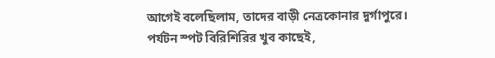আগেই বলেছিলাম, তাদের বাড়ী নেত্রকোনার দুর্গাপুরে। পর্যটন স্পট বিরিশিরির খুব কাছেই,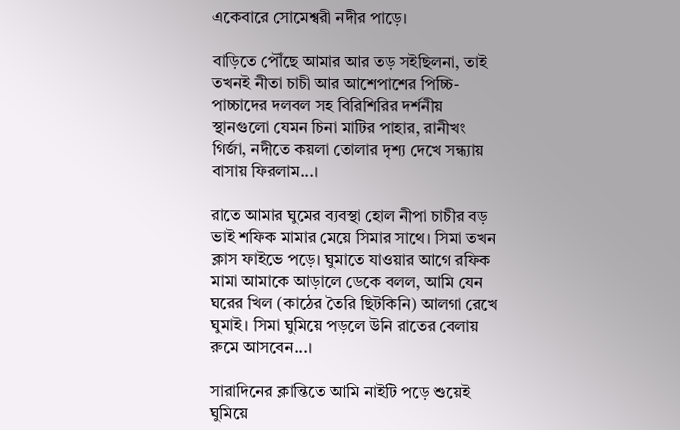একেবারে সোমেশ্বরী নদীর পাড়ে।

বাড়িতে পৌঁছে আমার আর তড় সইছিলনা, তাই তখনই নীতা চাচী আর আশেপাশের পিচ্চি-পাচ্চাদের দলবল সহ বিরিশিরির দর্শনীয় স্থানগুলো যেমন চিনা মাটির পাহার, রানীখং গির্জা, নদীতে কয়লা তোলার দৃশ্য দেখে সন্ধ্যায় বাসায় ফিরলাম...।

রাতে আমার ঘুমের ব্যবস্থা হোল নীপা চাচীর বড় ভাই শফিক মামার মেয়ে সিমার সাথে। সিমা তখন ক্লাস ফাইভে পড়ে। ঘুমাতে যাওয়ার আগে রফিক মামা আমাকে আড়ালে ডেকে বলল, আমি যেন ঘরের খিল (কাঠের তৈরি ছিটকিনি) আলগা রেখে ঘুমাই। সিমা ঘুমিয়ে পড়লে উনি রাতের বেলায় রুমে আসবেন...।

সারাদিনের ক্লান্তিতে আমি নাইটি পড়ে শুয়েই ঘুমিয়ে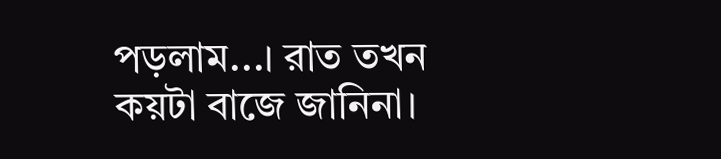পড়লাম...। রাত তখন কয়টা বাজে জানিনা।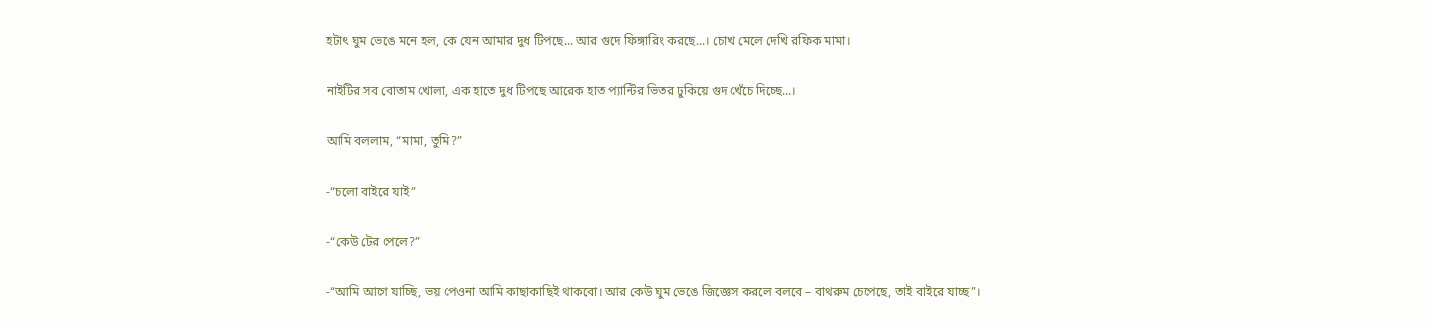হটাৎ ঘুম ভেঙে মনে হল, কে যেন আমার দুধ টিপছে... আর গুদে ফিঙ্গারিং করছে...। চোখ মেলে দেখি রফিক মামা।

নাইটির সব বোতাম খোলা, এক হাতে দুধ টিপছে আরেক হাত প্যান্টির ভিতর ঢুকিয়ে গুদ খেঁচে দিচ্ছে...।

আমি বললাম, “মামা, তুমি?”

-“চলো বাইরে যাই”

-“কেউ টের পেলে?”

-“আমি আগে যাচ্ছি, ভয় পেওনা আমি কাছাকাছিই থাকবো। আর কেউ ঘুম ভেঙে জিজ্ঞেস করলে বলবে – বাথরুম চেপেছে, তাই বাইরে যাচ্ছ”।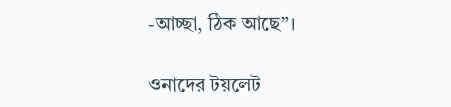-আচ্ছা, ঠিক আছে”।

ওনাদের টয়লেট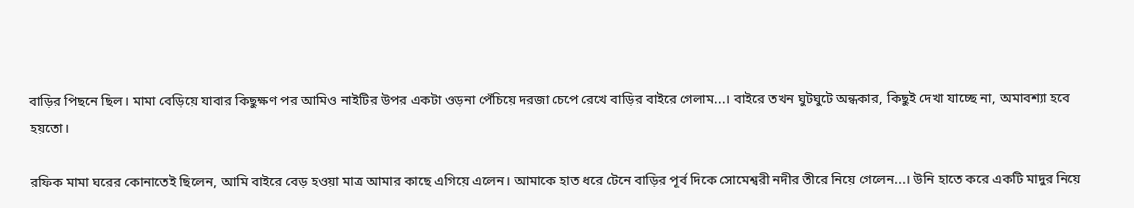বাড়ির পিছনে ছিল। মামা বেড়িয়ে যাবার কিছুক্ষণ পর আমিও নাইটির উপর একটা ওড়না পেঁচিয়ে দরজা চেপে রেখে বাড়ির বাইরে গেলাম...। বাইরে তখন ঘুটঘুটে অন্ধকার, কিছুই দেখা যাচ্ছে না, অমাবশ্যা হবে হয়তো।

রফিক মামা ঘরের কোনাতেই ছিলেন, আমি বাইরে বেড় হওয়া মাত্র আমার কাছে এগিয়ে এলেন। আমাকে হাত ধরে টেনে বাড়ির পূর্ব দিকে সোমেশ্বরী নদীর তীরে নিয়ে গেলেন...। উনি হাতে করে একটি মাদুর নিয়ে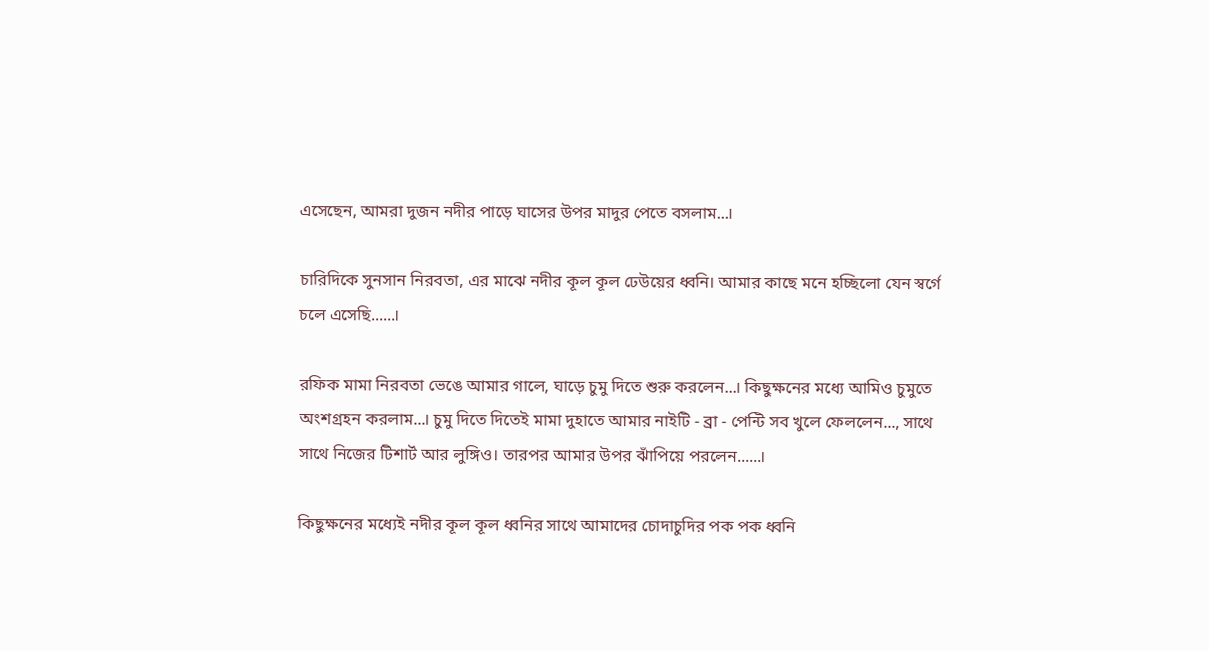এসেছেন, আমরা দুজন নদীর পাড়ে ঘাসের উপর মাদুর পেতে বসলাম...।

চারিদিকে সুনসান নিরবতা, এর মাঝে নদীর কূল কূল ঢেউয়ের ধ্বনি। আমার কাছে মনে হচ্ছিলো যেন স্বর্গে চলে এসেছি......।

রফিক মামা নিরবতা ভেঙে আমার গালে, ঘাড়ে চুমু দিতে শুরু করলেন...। কিছুক্ষনের মধ্যে আমিও চুমুতে অংশগ্রহন করলাম...। চুমু দিতে দিতেই মামা দুহাতে আমার নাইটি - ব্রা - পেন্টি সব খুলে ফেললেন..., সাথে সাথে নিজের টিশার্ট আর লুঙ্গিও। তারপর আমার উপর ঝাঁপিয়ে পরলেন......।

কিছুক্ষনের মধ্যেই নদীর কূল কূল ধ্বনির সাথে আমাদের চোদাচুদির পক পক ধ্বনি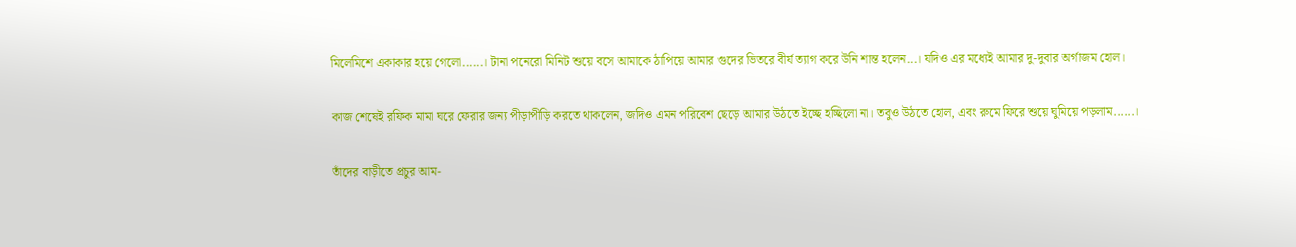মিলেমিশে একাকার হয়ে গেলো......। টানা পনেরো মিনিট শুয়ে বসে আমাকে ঠাপিয়ে আমার গুদের ভিতরে বীর্য ত্যাগ করে উনি শান্ত হলেন...। যদিও এর মধ্যেই আমার দু-দুবার অর্গাজম হোল।

কাজ শেষেই রফিক মামা ঘরে ফেরার জন্য পীড়াপীড়ি করতে থাকলেন, জদিও এমন পরিবেশ ছেড়ে আমার উঠতে ইচ্ছে হচ্ছিলো না। তবুও উঠতে হোল, এবং রুমে ফিরে শুয়ে ঘুমিয়ে পড়লাম......।

তাঁদের বাড়ীতে প্রচুর আম-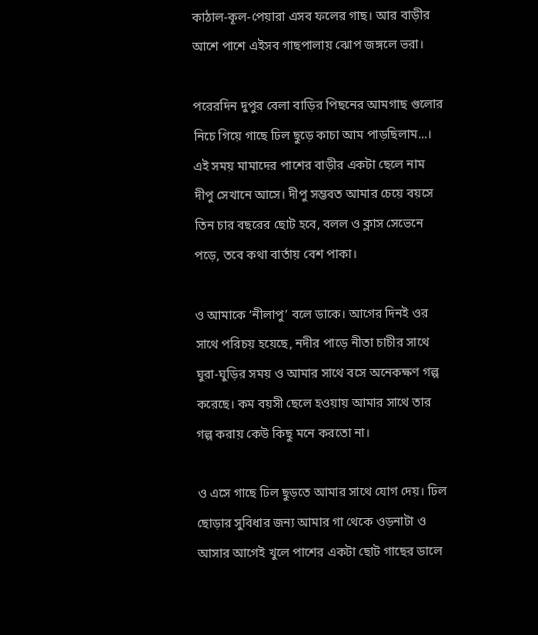কাঠাল-কূল-পেয়ারা এসব ফলের গাছ। আর বাড়ীর আশে পাশে এইসব গাছপালায় ঝোপ জঙ্গলে ভরা।

পরেরদিন দুপুর বেলা বাড়ির পিছনের আমগাছ গুলোর নিচে গিয়ে গাছে ঢিল ছুড়ে কাচা আম পাড়ছিলাম...। এই সময় মামাদের পাশের বাড়ীর একটা ছেলে নাম দীপু সেখানে আসে। দীপু সম্ভবত আমার চেয়ে বয়সে তিন চার বছরের ছোট হবে, বলল ও ক্লাস সেভেনে পড়ে, তবে কথা বার্তায় বেশ পাকা।

ও আমাকে ‘নীলাপু’ বলে ডাকে। আগের দিনই ওর সাথে পরিচয় হয়েছে, নদীর পাড়ে নীতা চাচীর সাথে ঘুরা-ঘুড়ির সময় ও আমার সাথে বসে অনেকক্ষণ গল্প করেছে। কম বয়সী ছেলে হওয়ায় আমার সাথে তার গল্প করায় কেউ কিছু মনে করতো না।

ও এসে গাছে ঢিল ছুড়তে আমার সাথে যোগ দেয়। ঢিল ছোড়ার সুবিধার জন্য আমার গা থেকে ওড়নাটা ও আসার আগেই খুলে পাশের একটা ছোট গাছের ডালে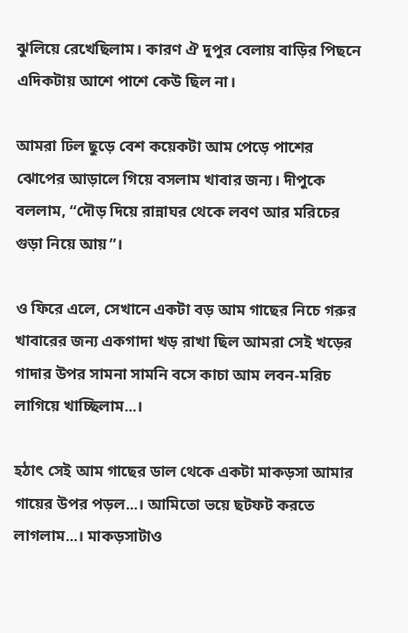ঝুলিয়ে রেখেছিলাম। কারণ ঐ দুপুর বেলায় বাড়ির পিছনে এদিকটায় আশে পাশে কেউ ছিল না।

আমরা ঢিল ছুড়ে বেশ কয়েকটা আম পেড়ে পাশের ঝোপের আড়ালে গিয়ে বসলাম খাবার জন্য। দীপুকে বললাম, “দৌড় দিয়ে রান্নাঘর থেকে লবণ আর মরিচের গুড়া নিয়ে আয়”।

ও ফিরে এলে, সেখানে একটা বড় আম গাছের নিচে গরুর খাবারের জন্য একগাদা খড় রাখা ছিল আমরা সেই খড়ের গাদার উপর সামনা সামনি বসে কাচা আম লবন-মরিচ লাগিয়ে খাচ্ছিলাম...।

হঠাৎ সেই আম গাছের ডাল থেকে একটা মাকড়সা আমার গায়ের উপর পড়ল...। আমিতো ভয়ে ছটফট করতে লাগলাম...। মাকড়সাটাও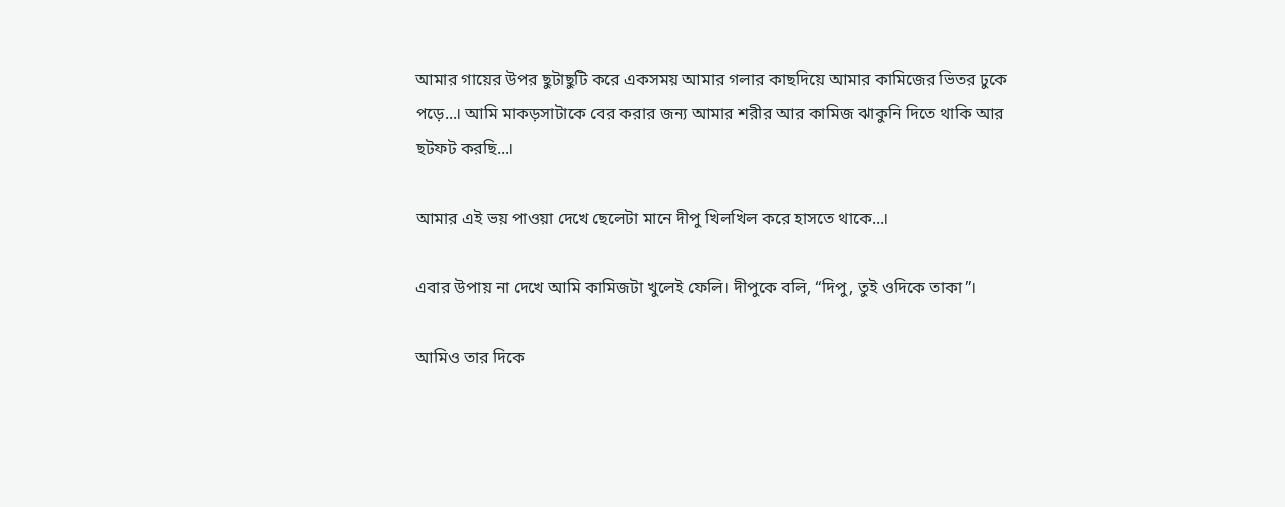আমার গায়ের উপর ছুটাছুটি করে একসময় আমার গলার কাছদিয়ে আমার কামিজের ভিতর ঢুকে পড়ে...। আমি মাকড়সাটাকে বের করার জন্য আমার শরীর আর কামিজ ঝাকুনি দিতে থাকি আর ছটফট করছি...।

আমার এই ভয় পাওয়া দেখে ছেলেটা মানে দীপু খিলখিল করে হাসতে থাকে...।

এবার উপায় না দেখে আমি কামিজটা খুলেই ফেলি। দীপুকে বলি, “দিপু, তুই ওদিকে তাকা”।

আমিও তার দিকে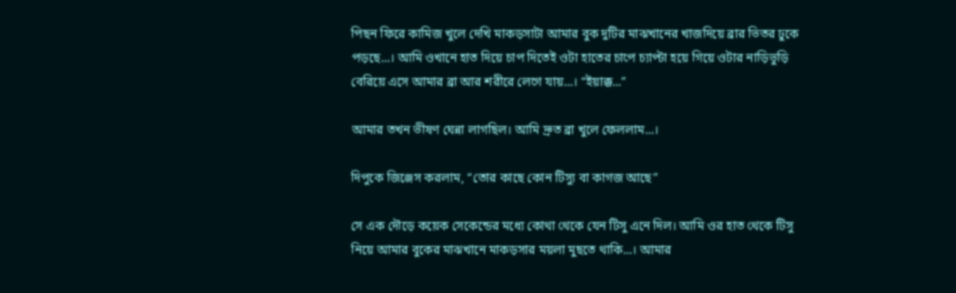পিছন ফিরে কামিজ খুলে দেখি মাকড়সাটা আমার বুক দুটির মাঝখানের খাজদিয়ে ব্রার ভিতর ঢুকে পড়ছে...। আমি ওখানে হাত দিয়ে চাপ দিতেই ওটা হাতের চাপে চ্যাপ্টা হয়ে গিয়ে ওটার নাড়িভুড়ি বেরিয়ে এসে আমার ব্রা আর শরীরে লেগে যায়...। “ইয়াক্ক...”

আমার তখন ভীষণ ঘেন্না লাগছিল। আমি দ্রুত ব্রা খুলে ফেললাম...।

দিপুকে জিঞ্জেস করলাম, “তোর কাছে কোন টিস্যু বা কাগজ আছে”

সে এক দৌড়ে কয়েক সেকেন্ডের মধ্যে কোথা থেকে যেন টিসু এনে দিল। আমি ওর হাত থেকে টিসু নিয়ে আমার বুকের মাঝখানে মাকড়সার ময়লা মুছতে থাকি...। আমার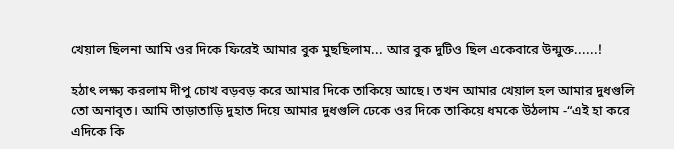খেয়াল ছিলনা আমি ওর দিকে ফিরেই আমার বুক মুছছিলাম... আর বুক দুটিও ছিল একেবারে উন্মুক্ত......!

হঠাৎ লক্ষ্য করলাম দীপু চোখ বড়বড় করে আমার দিকে তাকিয়ে আছে। তখন আমার খেয়াল হল আমার দুধগুলি তো অনাবৃত। আমি তাড়াতাড়ি দুহাত দিয়ে আমার দুধগুলি ঢেকে ওর দিকে তাকিয়ে ধমকে উঠলাম -“এই হা করে এদিকে কি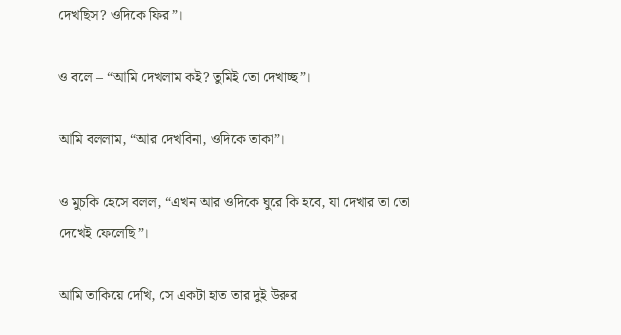দেখছিস? ওদিকে ফির”।

ও বলে – “আমি দেখলাম কই? তুমিই তো দেখাচ্ছ”।

আমি বললাম, “আর দেখবিনা, ওদিকে তাকা”।

ও মুচকি হেসে বলল, “এখন আর ওদিকে ঘুরে কি হবে, যা দেখার তা তো দেখেই ফেলেছি”।

আমি তাকিয়ে দেখি, সে একটা হাত তার দুই উরুর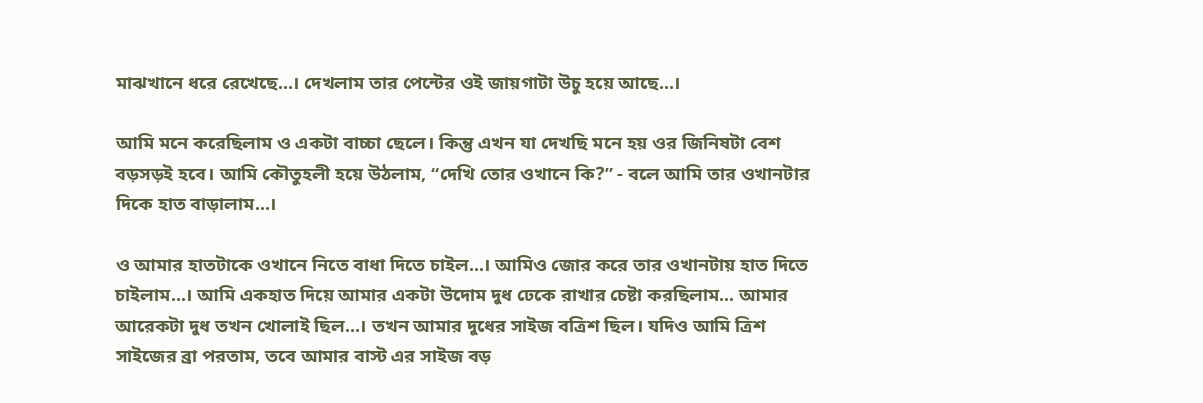মাঝখানে ধরে রেখেছে...। দেখলাম তার পেন্টের ওই জায়গাটা উচু হয়ে আছে...।

আমি মনে করেছিলাম ও একটা বাচ্চা ছেলে। কিন্তু এখন যা দেখছি মনে হয় ওর জিনিষটা বেশ বড়সড়ই হবে। আমি কৌতুহলী হয়ে উঠলাম, “দেখি তোর ওখানে কি?” - বলে আমি তার ওখানটার দিকে হাত বাড়ালাম...।

ও আমার হাতটাকে ওখানে নিতে বাধা দিতে চাইল...। আমিও জোর করে তার ওখানটায় হাত দিতে চাইলাম...। আমি একহাত দিয়ে আমার একটা উদোম দুধ ঢেকে রাখার চেষ্টা করছিলাম... আমার আরেকটা দুধ তখন খোলাই ছিল...। তখন আমার দুধের সাইজ বত্রিশ ছিল। যদিও আমি ত্রিশ সাইজের ব্রা পরতাম, তবে আমার বাস্ট এর সাইজ বড়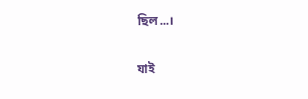ছিল...।

যাই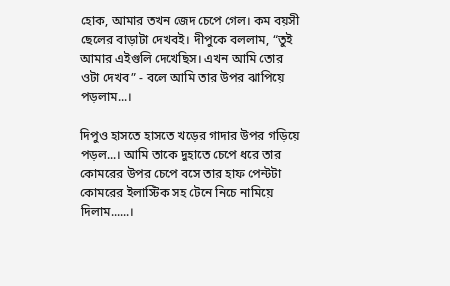হোক, আমার তখন জেদ চেপে গেল। কম বয়সী ছেলের বাড়াটা দেখবই। দীপুকে বললাম, “তুই আমার এইগুলি দেখেছিস। এখন আমি তোর ওটা দেখব” - বলে আমি তার উপর ঝাপিয়ে পড়লাম...।

দিপুও হাসতে হাসতে খড়ের গাদার উপর গড়িয়ে পড়ল...। আমি তাকে দুহাতে চেপে ধরে তার কোমরের উপর চেপে বসে তার হাফ পেন্টটা কোমরের ইলাস্টিক সহ টেনে নিচে নামিয়ে দিলাম......।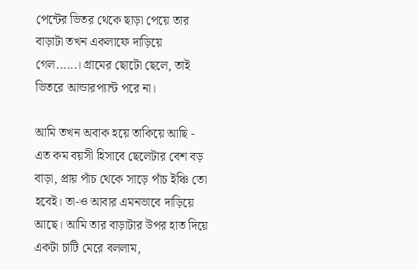পেন্টের ভিতর থেকে ছাড়া পেয়ে তার বাড়াটা তখন একলাফে দাড়িয়ে গেল......। গ্রামের ছোটো ছেলে, তাই ভিতরে আন্ডারপ্যান্ট পরে না।

আমি তখন অবাক হয়ে তাকিয়ে আছি - এত কম বয়সী হিসাবে ছেলেটার বেশ বড় বাড়া, প্রায় পাঁচ থেকে সাড়ে পাঁচ ইঞ্চি তো হবেই। তা-ও আবার এমনভাবে দাড়িয়ে আছে। আমি তার বাড়াটার উপর হাত দিয়ে একটা চাটি মেরে বললাম,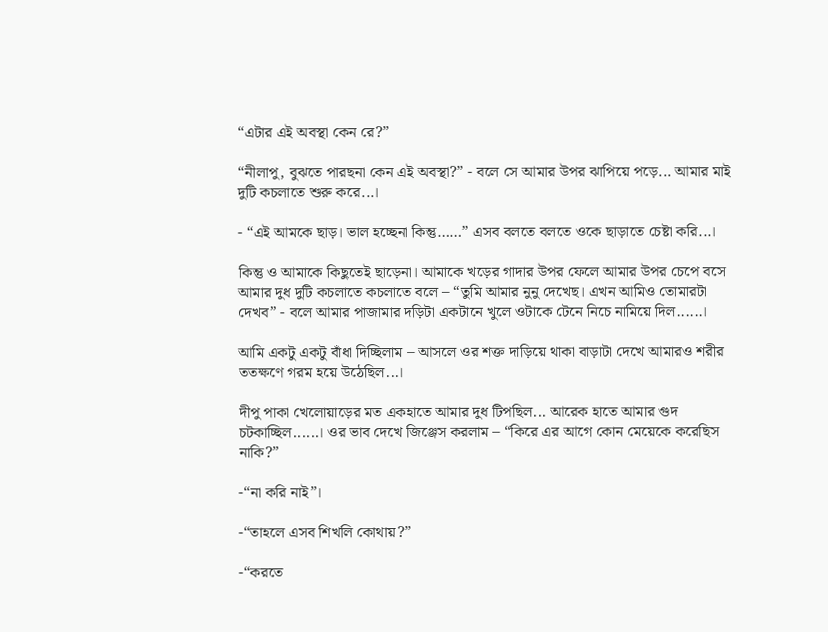“এটার এই অবস্থা কেন রে?”

“নীলাপু, বুঝতে পারছনা কেন এই অবস্থা?” - বলে সে আমার উপর ঝাপিয়ে পড়ে... আমার মাই দুটি কচলাতে শুরু করে...।

- “এই আমকে ছাড়। ভাল হচ্ছেনা কিন্তু……” এসব বলতে বলতে ওকে ছাড়াতে চেষ্টা করি...।

কিন্তু ও আমাকে কিছুতেই ছাড়েনা। আমাকে খড়ের গাদার উপর ফেলে আমার উপর চেপে বসে আমার দুধ দুটি কচলাতে কচলাতে বলে – “তুমি আমার নুনু দেখেছ। এখন আমিও তোমারটা দেখব” - বলে আমার পাজামার দড়িটা একটানে খুলে ওটাকে টেনে নিচে নামিয়ে দিল......।

আমি একটু একটু বাঁধা দিচ্ছিলাম – আসলে ওর শক্ত দাড়িয়ে থাকা বাড়াটা দেখে আমারও শরীর ততক্ষণে গরম হয়ে উঠেছিল...।

দীপু পাকা খেলোয়াড়ের মত একহাতে আমার দুধ টিপছিল... আরেক হাতে আমার গুদ চটকাচ্ছিল......। ওর ভাব দেখে জিঞ্জেস করলাম – “কিরে এর আগে কোন মেয়েকে করেছিস নাকি?”

-“না করি নাই”।

-“তাহলে এসব শিখলি কোথায়?”

-“করতে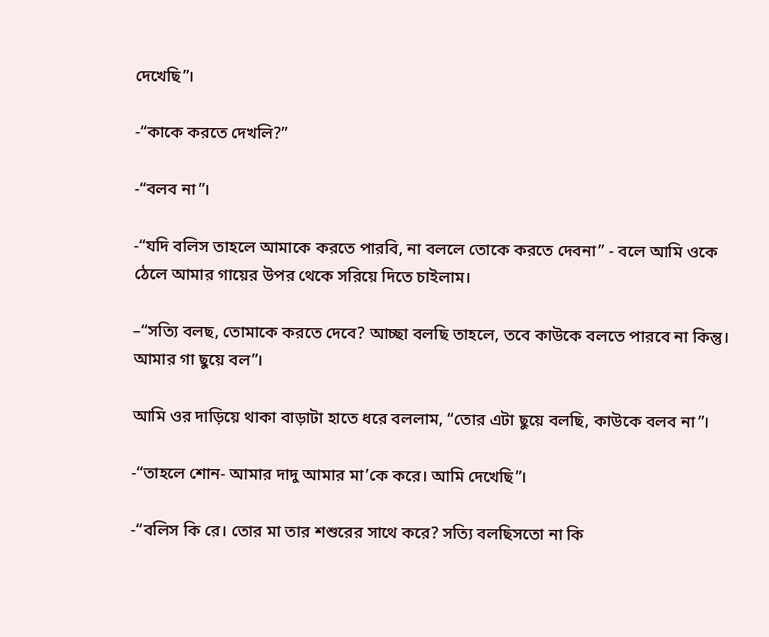দেখেছি”।

-“কাকে করতে দেখলি?”

-“বলব না”।

-“যদি বলিস তাহলে আমাকে করতে পারবি, না বললে তোকে করতে দেবনা” - বলে আমি ওকে ঠেলে আমার গায়ের উপর থেকে সরিয়ে দিতে চাইলাম।

–“সত্যি বলছ, তোমাকে করতে দেবে? আচ্ছা বলছি তাহলে, তবে কাউকে বলতে পারবে না কিন্তু। আমার গা ছুয়ে বল”।

আমি ওর দাড়িয়ে থাকা বাড়াটা হাতে ধরে বললাম, “তোর এটা ছুয়ে বলছি, কাউকে বলব না”।

-“তাহলে শোন- আমার দাদু আমার মা’কে করে। আমি দেখেছি”।

-“বলিস কি রে। তোর মা তার শশুরের সাথে করে? সত্যি বলছিসতো না কি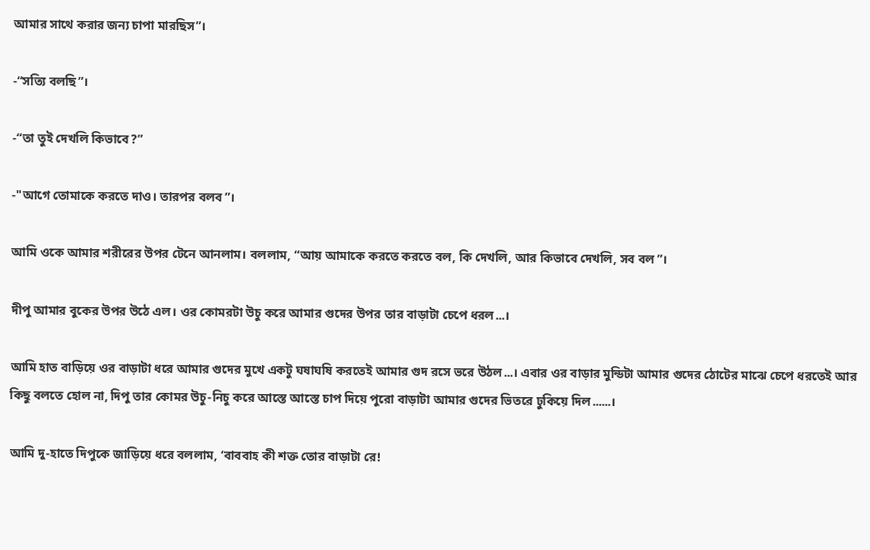আমার সাথে করার জন্য চাপা মারছিস”।

-“সত্যি বলছি”।

-“তা তুই দেখলি কিভাবে?”

-"আগে তোমাকে করতে দাও। তারপর বলব”।

আমি ওকে আমার শরীরের উপর টেনে আনলাম। বললাম, “আয় আমাকে করতে করতে বল, কি দেখলি, আর কিভাবে দেখলি, সব বল”।

দীপু আমার বুকের উপর উঠে এল। ওর কোমরটা উচু করে আমার গুদের উপর তার বাড়াটা চেপে ধরল...।

আমি হাত বাড়িয়ে ওর বাড়াটা ধরে আমার গুদের মুখে একটু ঘষাঘষি করতেই আমার গুদ রসে ভরে উঠল...। এবার ওর বাড়ার মুন্ডিটা আমার গুদের ঠোটের মাঝে চেপে ধরতেই আর কিছু বলতে হোল না, দিপু তার কোমর উচু-নিচু করে আস্তে আস্তে চাপ দিয়ে পুরো বাড়াটা আমার গুদের ভিতরে ঢুকিয়ে দিল......।

আমি দু-হাতে দিপুকে জাড়িয়ে ধরে বললাম, ‘বাববাহ কী শক্ত তোর বাড়াটা রে!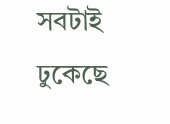সবটাই ঢুকেছে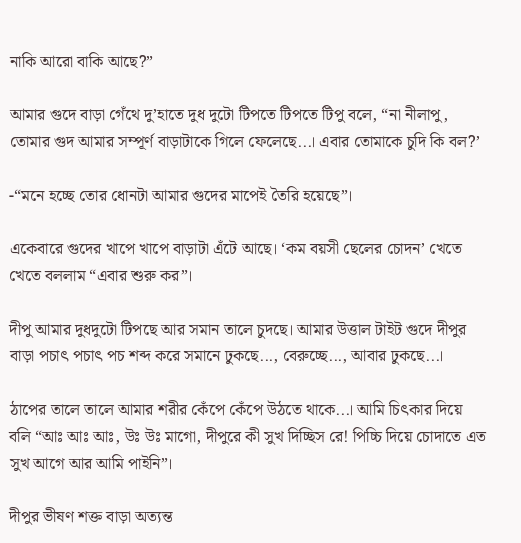নাকি আরো বাকি আছে?”

আমার গুদে বাড়া গেঁথে দু’হাতে দুধ দুটো টিপতে টিপতে টিপু বলে, “না নীলাপু, তোমার গুদ আমার সম্পূর্ণ বাড়াটাকে গিলে ফেলেছে...। এবার তোমাকে চুদি কি বল?’

-“মনে হচ্ছে তোর ধোনটা আমার গুদের মাপেই তৈরি হয়েছে”।

একেবারে গুদের খাপে খাপে বাড়াটা এঁটে আছে। ‘কম বয়সী ছেলের চোদন’ খেতে খেতে বললাম “এবার শুরু কর”।

দীপু আমার দুধদুটো টিপছে আর সমান তালে চুদছে। আমার উত্তাল টাইট গুদে দীপুর বাড়া পচাৎ পচাৎ পচ শব্দ করে সমানে ঢুকছে..., বেরুচ্ছে..., আবার ঢুকছে...।

ঠাপের তালে তালে আমার শরীর কেঁপে কেঁপে উঠতে থাকে...। আমি চিৎকার দিয়ে বলি “আঃ আঃ আঃ, উঃ উঃ মাগো, দীপুরে কী সুখ দিচ্ছিস রে! পিচ্চি দিয়ে চোদাতে এত সুখ আগে আর আমি পাইনি”।

দীপুর ভীষণ শক্ত বাড়া অত্যন্ত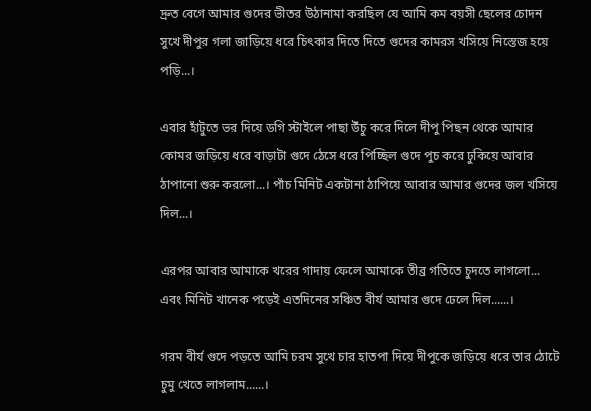দ্রুত বেগে আমার গুদের ভীতর উঠানামা করছিল যে আমি কম বয়সী ছেলের চোদন সুখে দীপুর গলা জাড়িয়ে ধরে চিৎকার দিতে দিতে গুদের কামরস খসিয়ে নিস্তেজ হয়ে পড়ি...।

এবার হাঁটুতে ভর দিয়ে ডগি স্টাইলে পাছা উঁচু করে দিলে দীপু পিছন থেকে আমার কোমর জড়িয়ে ধরে বাড়াটা গুদে ঠেসে ধরে পিচ্ছিল গুদে পুচ করে ঢুকিয়ে আবার ঠাপানো শুরু করলো...। পাঁচ মিনিট একটানা ঠাপিয়ে আবার আমার গুদের জল খসিয়ে দিল...।

এরপর আবার আমাকে খরের গাদায় ফেলে আমাকে তীব্র গতিতে চুদতে লাগলো... এবং মিনিট খানেক পড়েই এতদিনের সঞ্চিত বীর্য আমার গুদে ঢেলে দিল......।

গরম বীর্য গুদে পড়তে আমি চরম সুখে চার হাতপা দিয়ে দীপুকে জড়িয়ে ধরে তার ঠোটে চুমু খেতে লাগলাম......।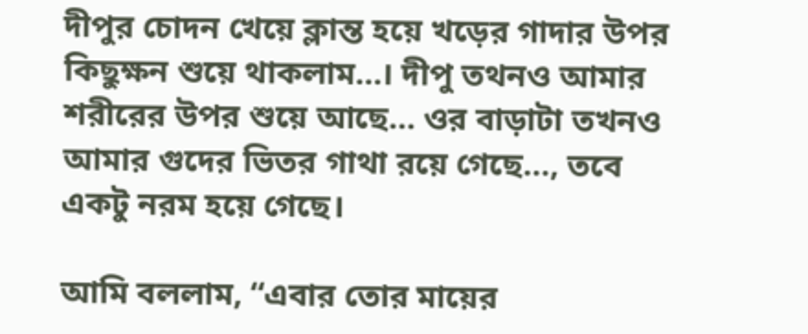দীপুর চোদন খেয়ে ক্লান্ত হয়ে খড়ের গাদার উপর কিছুক্ষন শুয়ে থাকলাম...। দীপু তথনও আমার শরীরের উপর শুয়ে আছে... ওর বাড়াটা তখনও আমার গুদের ভিতর গাথা রয়ে গেছে..., তবে একটু নরম হয়ে গেছে।

আমি বললাম, “এবার তোর মায়ের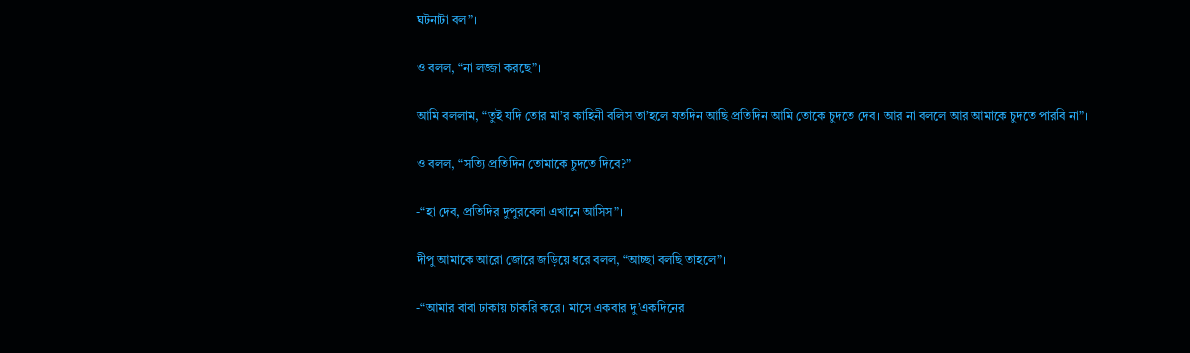ঘটনাটা বল”।

ও বলল, “না লজ্জা করছে”।

আমি বললাম, “তুই যদি তোর মা’র কাহিনী বলিস তা’হলে যতদিন আছি প্রতিদিন আমি তোকে চুদতে দেব। আর না বললে আর আমাকে চুদতে পারবি না”।

ও বলল, “সত্যি প্রতিদিন তোমাকে চুদতে দিবে?”

-“হা দেব, প্রতিদির দুপুরবেলা এখানে আসিস”।

দীপু আমাকে আরো জোরে জড়িয়ে ধরে বলল, “আচ্ছা বলছি তাহলে”।

-“আমার বাবা ঢাকায় চাকরি করে। মাসে একবার দু’একদিনের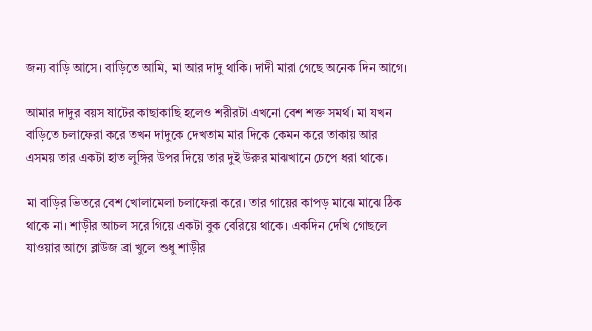জন্য বাড়ি আসে। বাড়িতে আমি, মা আর দাদু থাকি। দাদী মারা গেছে অনেক দিন আগে।

আমার দাদুর বয়স ষাটের কাছাকাছি হলেও শরীরটা এখনো বেশ শক্ত সমর্থ। মা যখন বাড়িতে চলাফেরা করে তখন দাদুকে দেখতাম মার দিকে কেমন করে তাকায় আর এসময় তার একটা হাত লুঙ্গির উপর দিয়ে তার দুই উরুর মাঝখানে চেপে ধরা থাকে।

মা বাড়ির ভিতরে বেশ খোলামেলা চলাফেরা করে। তার গায়ের কাপড় মাঝে মাঝে ঠিক থাকে না। শাড়ীর আচল সরে গিয়ে একটা বুক বেরিয়ে থাকে। একদিন দেখি গোছলে যাওয়ার আগে ব্লাউজ ব্রা খুলে শুধু শাড়ীর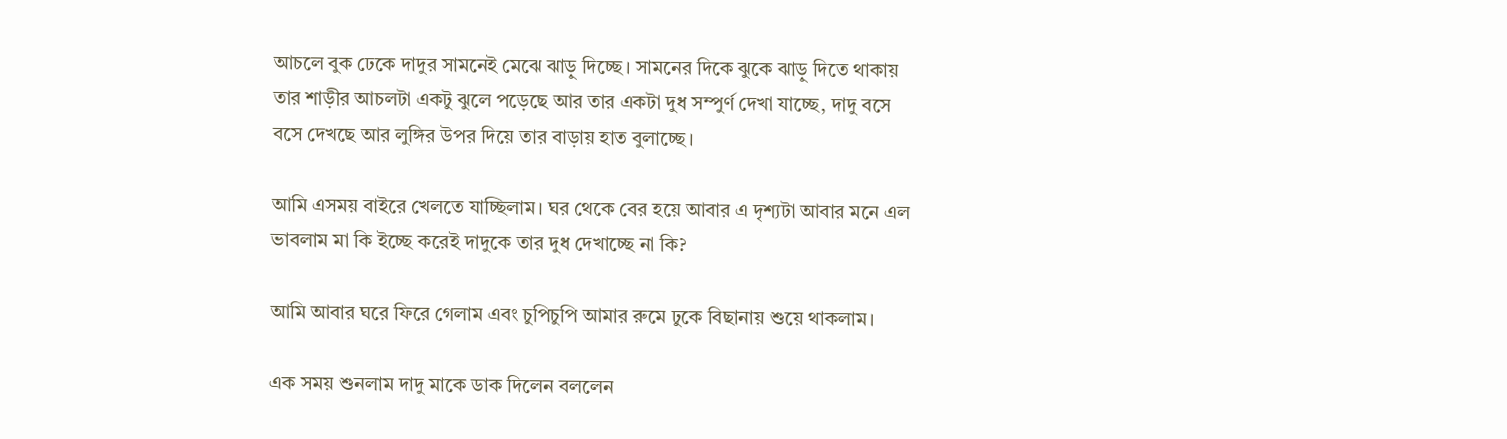আচলে বুক ঢেকে দাদুর সামনেই মেঝে ঝাড়ু দিচ্ছে। সামনের দিকে ঝুকে ঝাড়ু দিতে থাকায় তার শাড়ীর আচলটা একটু ঝুলে পড়েছে আর তার একটা দুধ সম্পুর্ণ দেখা যাচ্ছে, দাদু বসে বসে দেখছে আর লুঙ্গির উপর দিয়ে তার বাড়ায় হাত বুলাচ্ছে।

আমি এসময় বাইরে খেলতে যাচ্ছিলাম। ঘর থেকে বের হয়ে আবার এ দৃশ্যটা আবার মনে এল ভাবলাম মা কি ইচ্ছে করেই দাদুকে তার দুধ দেখাচ্ছে না কি?

আমি আবার ঘরে ফিরে গেলাম এবং চুপিচুপি আমার রুমে ঢুকে বিছানায় শুয়ে থাকলাম।

এক সময় শুনলাম দাদু মাকে ডাক দিলেন বললেন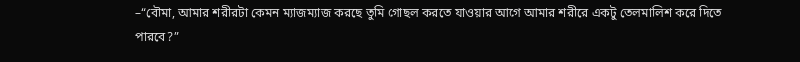–“বৌমা, আমার শরীরটা কেমন ম্যাজম্যাজ করছে তুমি গোছল করতে যাওয়ার আগে আমার শরীরে একটু তেলমালিশ করে দিতে পারবে?”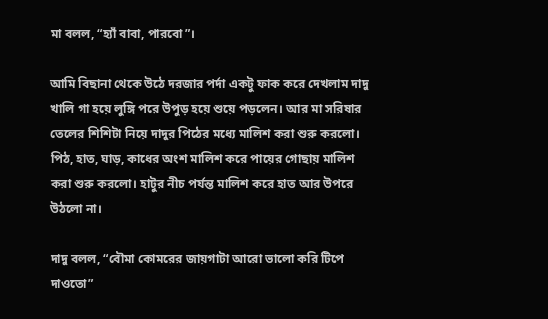মা বলল, “হ্যাঁ বাবা, পারবো”।

আমি বিছানা থেকে উঠে দরজার পর্দা একটু ফাক করে দেখলাম দাদু খালি গা হয়ে লুঙ্গি পরে উপুড় হয়ে শুয়ে পড়লেন। আর মা সরিষার তেলের শিশিটা নিয়ে দাদুর পিঠের মধ্যে মালিশ করা শুরু করলো। পিঠ, হাত, ঘাড়, কাধের অংশ মালিশ করে পায়ের গোছায় মালিশ করা শুরু করলো। হাটুর নীচ পর্যন্ত মালিশ করে হাত আর উপরে উঠলো না।

দাদু বলল, “বৌমা কোমরের জায়গাটা আরো ভালো করি টিপে দাওতো”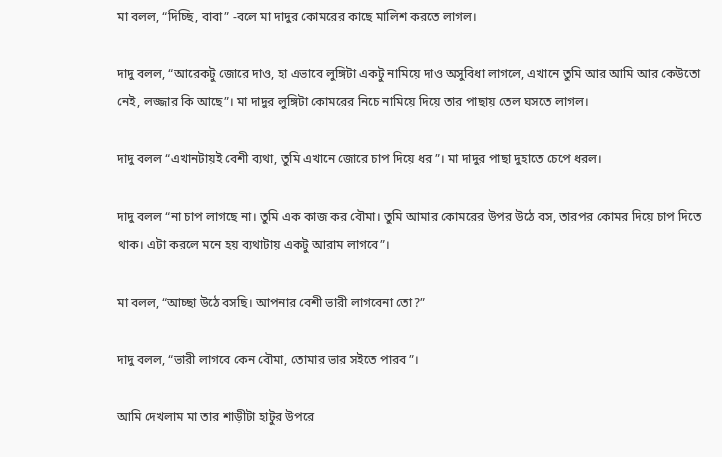মা বলল, “দিচ্ছি, বাবা” -বলে মা দাদুর কোমরের কাছে মালিশ করতে লাগল।

দাদু বলল, “আরেকটু জোরে দাও, হা এভাবে লুঙ্গিটা একটু নামিয়ে দাও অসুবিধা লাগলে, এখানে তুমি আর আমি আর কেউতো নেই, লজ্জার কি আছে”। মা দাদুর লুঙ্গিটা কোমরের নিচে নামিয়ে দিয়ে তার পাছায় তেল ঘসতে লাগল।

দাদু বলল “এখানটায়ই বেশী ব্যথা, তুমি এখানে জোরে চাপ দিয়ে ধর”। মা দাদুর পাছা দুহাতে চেপে ধরল।

দাদু বলল “না চাপ লাগছে না। তুমি এক কাজ কর বৌমা। তুমি আমার কোমরের উপর উঠে বস, তারপর কোমর দিয়ে চাপ দিতে থাক। এটা করলে মনে হয় ব্যথাটায় একটু আরাম লাগবে”।

মা বলল, “আচ্ছা উঠে বসছি। আপনার বেশী ভারী লাগবেনা তো?”

দাদু বলল, “ভারী লাগবে কেন বৌমা, তোমার ভার সইতে পারব”।

আমি দেখলাম মা তার শাড়ীটা হাটুর উপরে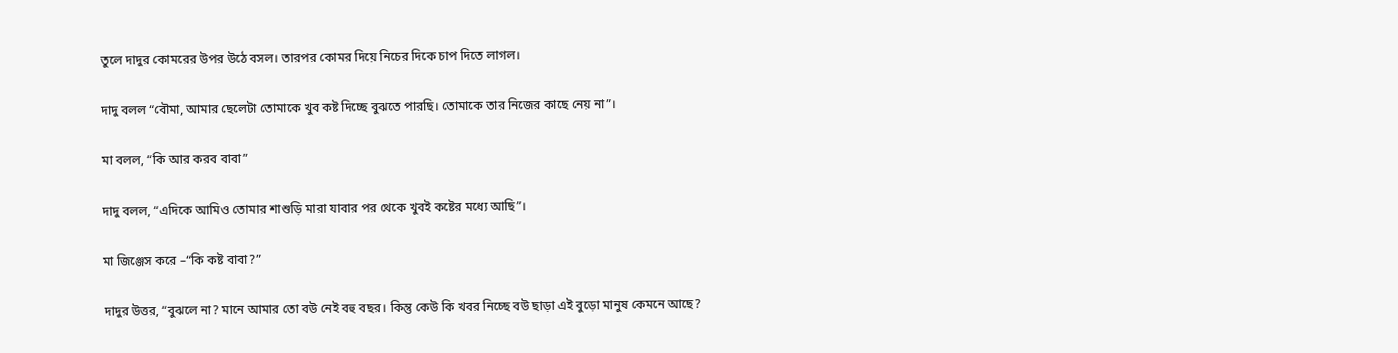তুলে দাদুর কোমরের উপর উঠে বসল। তারপর কোমর দিয়ে নিচের দিকে চাপ দিতে লাগল।

দাদু বলল “বৌমা, আমার ছেলেটা তোমাকে খুব কষ্ট দিচ্ছে বুঝতে পারছি। তোমাকে তার নিজের কাছে নেয় না”।

মা বলল, “কি আর করব বাবা”

দাদু বলল, “এদিকে আমিও তোমার শাশুড়ি মারা যাবার পর থেকে খুবই কষ্টের মধ্যে আছি”।

মা জিঞ্জেস করে –“কি কষ্ট বাবা?”

দাদুর উত্তর, “বুঝলে না? মানে আমার তো বউ নেই বহু বছর। কিন্তু কেউ কি খবর নিচ্ছে বউ ছাড়া এই বুড়ো মানুষ কেমনে আছে?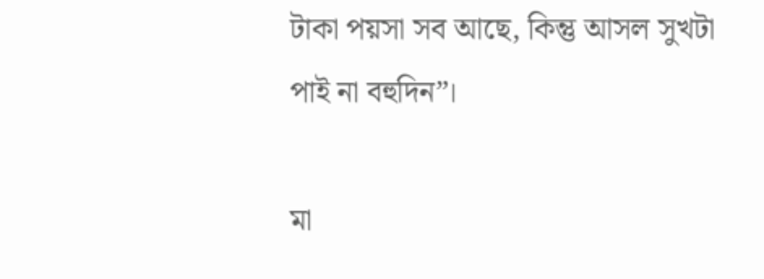টাকা পয়সা সব আছে, কিন্তু আসল সুখটা পাই না বহুদিন”।

মা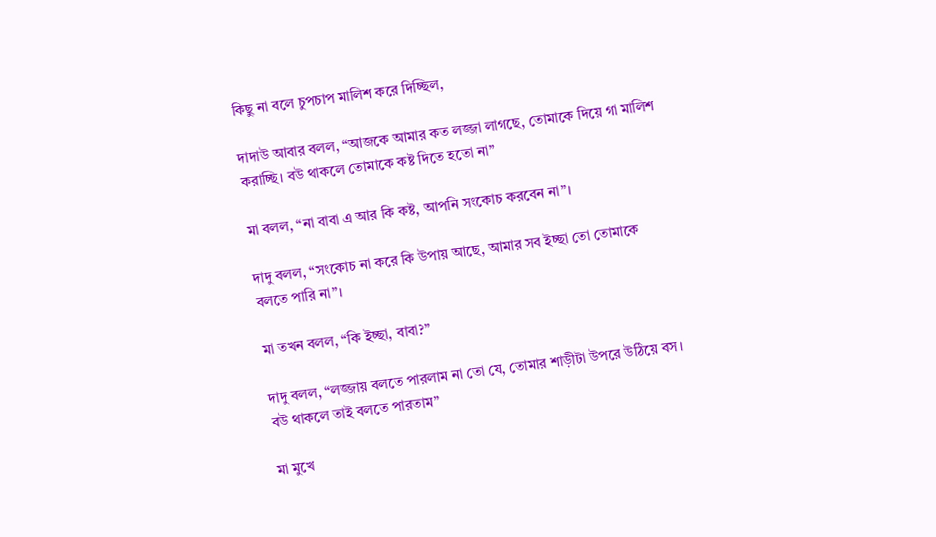কিছু না বলে চুপচাপ মালিশ করে দিচ্ছিল,

দাদাউ আবার বলল, “আজকে আমার কত লজ্জা লাগছে, তোমাকে দিয়ে গা মালিশ করাচ্ছি। বউ থাকলে তোমাকে কষ্ট দিতে হতো না”

মা বলল, “না বাবা এ আর কি কষ্ট, আপনি সংকোচ করবেন না”।

দাদু বলল, “সংকোচ না করে কি উপায় আছে, আমার সব ইচ্ছা তো তোমাকে বলতে পারি না”।

মা তখন বলল, “কি ইচ্ছা, বাবা?”

দাদু বলল, “লজ্জায় বলতে পারলাম না তো যে, তোমার শাড়ীটা উপরে উঠিয়ে বস। বউ থাকলে তাই বলতে পারতাম”

মা মুখে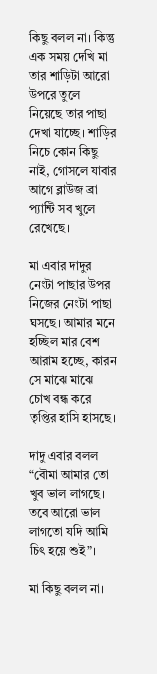কিছু বলল না। কিন্তু এক সময় দেখি মা তার শাড়িটা আরো উপরে তুলে নিয়েছে তার পাছা দেখা যাচ্ছে। শাড়ির নিচে কোন কিছু নাই, গোসলে যাবার আগে ব্লাউজ ব্রা প্যান্টি সব খুলে রেখেছে।

মা এবার দাদুর নেংটা পাছার উপর নিজের নেংটা পাছা ঘসছে। আমার মনে হচ্ছিল মার বেশ আরাম হচ্ছে, কারন সে মাঝে মাঝে চোখ বন্ধ করে তৃপ্তির হাসি হাসছে।

দাদু এবার বলল “বৌমা আমার তো খুব ভাল লাগছে। তবে আরো ভাল লাগতো যদি আমি চিৎ হয়ে শুই”।

মা কিছু বলল না।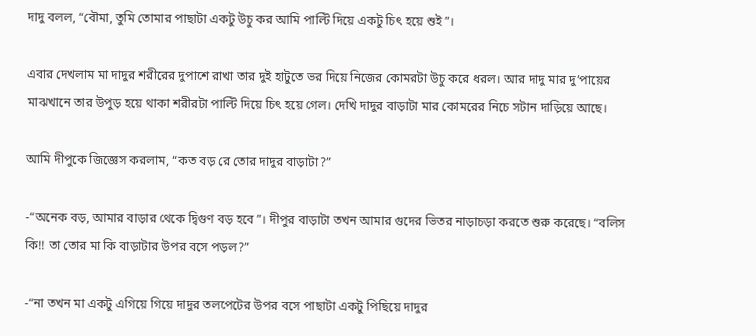দাদু বলল, “বৌমা, তুমি তোমার পাছাটা একটু উচু কর আমি পাল্টি দিয়ে একটু চিৎ হয়ে শুই”।

এবার দেখলাম মা দাদুর শরীরের দুপাশে রাখা তার দুই হাটুতে ভর দিয়ে নিজের কোমরটা উচু করে ধরল। আর দাদু মার দু’পায়ের মাঝখানে তার উপুড় হয়ে থাকা শরীরটা পাল্টি দিয়ে চিৎ হয়ে গেল। দেখি দাদুর বাড়াটা মার কোমরের নিচে সটান দাড়িয়ে আছে।

আমি দীপুকে জিজ্ঞেস করলাম, “কত বড় রে তোর দাদুর বাড়াটা?”

-“অনেক বড়, আমার বাড়ার থেকে দ্বিগুণ বড় হবে”। দীপুর বাড়াটা তখন আমার গুদের ভিতর নাড়াচড়া করতে শুরু করেছে। “বলিস কি!! তা তোর মা কি বাড়াটার উপর বসে পড়ল?”

-“না তখন মা একটু এগিয়ে গিয়ে দাদুর তলপেটের উপর বসে পাছাটা একটু পিছিয়ে দাদুর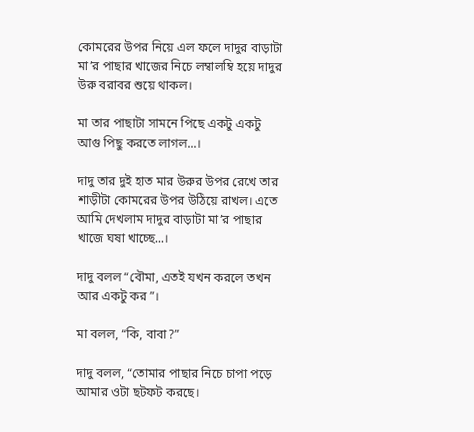কোমরের উপর নিয়ে এল ফলে দাদুর বাড়াটা মা’র পাছার খাজের নিচে লম্বালম্বি হয়ে দাদুর উরু বরাবর শুয়ে থাকল।

মা তার পাছাটা সামনে পিছে একটু একটু আগু পিছু করতে লাগল...।

দাদু তার দুই হাত মার উরুর উপর রেখে তার শাড়ীটা কোমরের উপর উঠিয়ে রাখল। এতে আমি দেখলাম দাদুর বাড়াটা মা’র পাছার খাজে ঘষা খাচ্ছে...।

দাদু বলল “বৌমা, এতই যখন করলে তখন আর একটু কর”।

মা বলল, “কি, বাবা?”

দাদু বলল, “তোমার পাছার নিচে চাপা পড়ে আমার ওটা ছটফট করছে।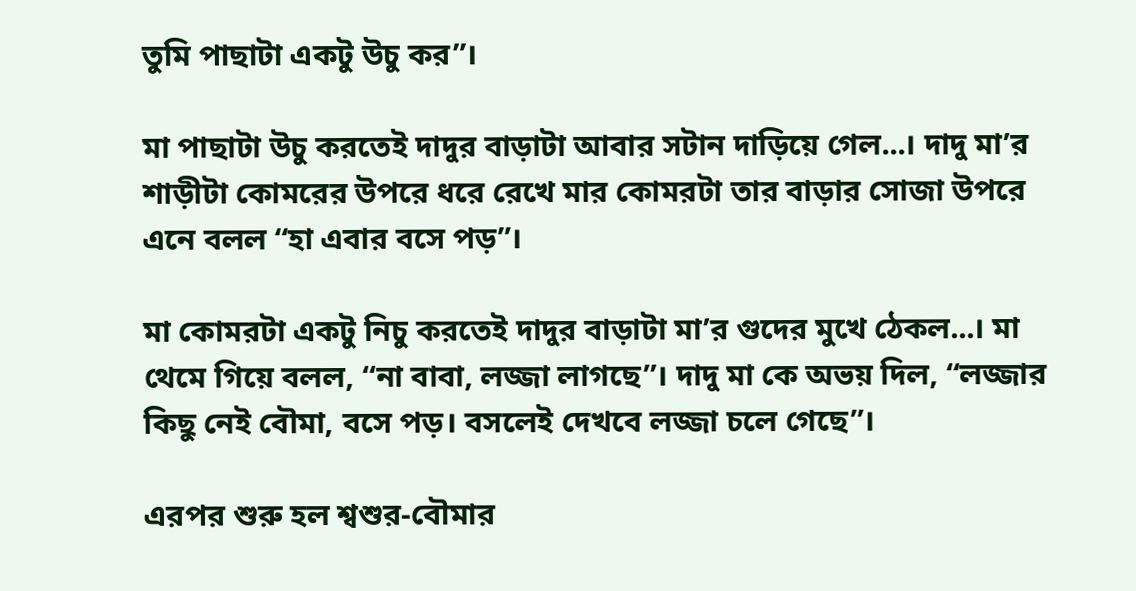তুমি পাছাটা একটু উচু কর”।

মা পাছাটা উচু করতেই দাদুর বাড়াটা আবার সটান দাড়িয়ে গেল...। দাদু মা’র শাড়ীটা কোমরের উপরে ধরে রেখে মার কোমরটা তার বাড়ার সোজা উপরে এনে বলল “হা এবার বসে পড়”।

মা কোমরটা একটু নিচু করতেই দাদুর বাড়াটা মা’র গুদের মুখে ঠেকল...। মা থেমে গিয়ে বলল, “না বাবা, লজ্জা লাগছে”। দাদু মা কে অভয় দিল, “লজ্জার কিছু নেই বৌমা, বসে পড়। বসলেই দেখবে লজ্জা চলে গেছে”।

এরপর শুরু হল শ্বশুর-বৌমার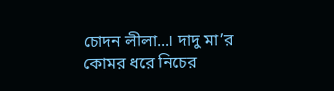চোদন লীলা...। দাদু মা’র কোমর ধরে নিচের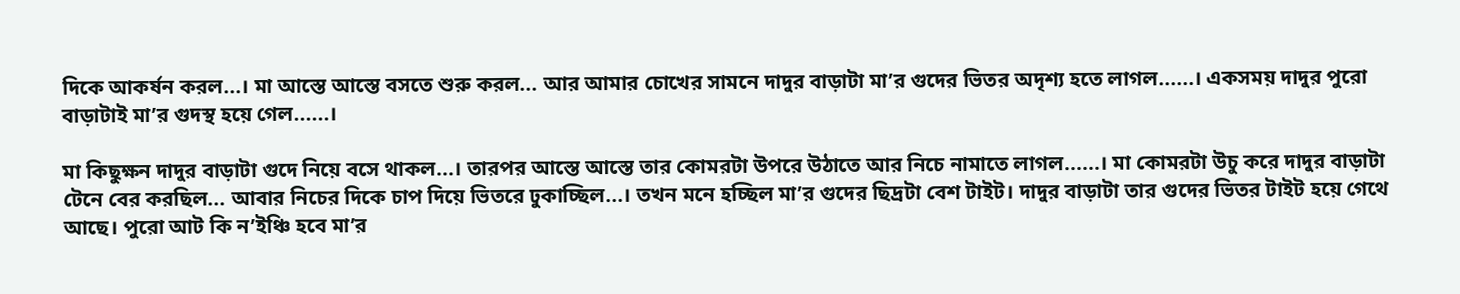দিকে আকর্ষন করল...। মা আস্তে আস্তে বসতে শুরু করল... আর আমার চোখের সামনে দাদুর বাড়াটা মা’র গুদের ভিতর অদৃশ্য হতে লাগল......। একসময় দাদুর পুরো বাড়াটাই মা’র গুদস্থ হয়ে গেল......।

মা কিছুক্ষন দাদুর বাড়াটা গুদে নিয়ে বসে থাকল...। তারপর আস্তে আস্তে তার কোমরটা উপরে উঠাতে আর নিচে নামাতে লাগল......। মা কোমরটা উচু করে দাদুর বাড়াটা টেনে বের করছিল... আবার নিচের দিকে চাপ দিয়ে ভিতরে ঢুকাচ্ছিল...। তখন মনে হচ্ছিল মা’র গুদের ছিদ্রটা বেশ টাইট। দাদুর বাড়াটা তার গুদের ভিতর টাইট হয়ে গেথে আছে। পুরো আট কি ন’ইঞ্চি হবে মা’র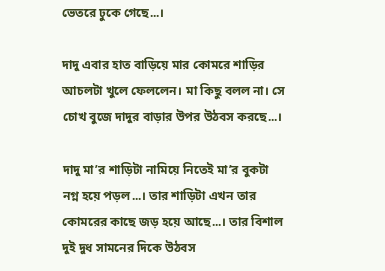ভেতরে ঢুকে গেছে...।

দাদু এবার হাত বাড়িয়ে মার কোমরে শাড়ির আচলটা খুলে ফেললেন। মা কিছু বলল না। সে চোখ বুজে দাদুর বাড়ার উপর উঠবস করছে...।

দাদু মা’র শাড়িটা নামিয়ে নিতেই মা’র বুকটা নগ্ন হয়ে পড়ল...। তার শাড়িটা এখন তার কোমরের কাছে জড় হয়ে আছে...। তার বিশাল দুই দুধ সামনের দিকে উঠবস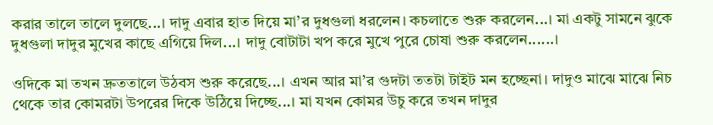করার তালে তালে দুলছে...। দাদু এবার হাত দিয়ে মা’র দুধগুলা ধরলেন। কচলাতে শুরু করলেন...। মা একটু সামনে ঝুকে দুধগুলা দাদুর মুখের কাছে এগিয়ে দিল...। দাদু বোটাটা খপ করে মুখে পুরে চোষা শুরু করলেন......।

ওদিকে মা তখন দ্রুততালে উঠবস শুরু করেছে...। এখন আর মা’র গুদটা ততটা টাইট মন হচ্ছেনা। দাদুও মাঝে মাঝে নিচ থেকে তার কোমরটা উপরের দিকে উঠিয়ে দিচ্ছে...। মা যখন কোমর উচু করে তখন দাদুর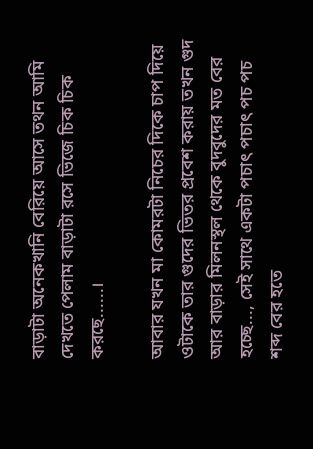বাড়াটা অনেকখানি বেরিয়ে আসে তথন আমি দেখতে পেলাম বাড়াটা রসে ভিজে চিক চিক করছে......।

আবার যখন মা কোমরটা নিচের দিকে চাপ দিয়ে ওটাকে তার গুদের ভিতর প্রবেশ করায় তখন গুদ আর বাড়ার মিলনস্থল থেকে বুদবুদের মত বের হচ্ছে..., সেই সাথে একটা পচাৎ পচাৎ পচ পচ শব্দ বের হতে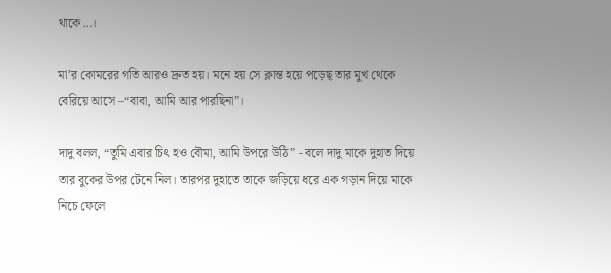থাকে...।

মা’র কোমরের গতি আরও দ্রুত হয়। মনে হয় সে ক্লান্ত হয়ে পড়েছ্‌ তার মুখ থেকে বেরিয়ে আসে –“বাবা, আমি আর পারছিনা”।

দাদু বলল, “তুমি এবার চিৎ হও বৌমা, আমি উপরে উঠি” - বলে দাদু মাকে দুহাত দিয়ে তার বুকের উপর টেনে নিল। তারপর দুহাতে তাকে জড়িয়ে ধরে এক গড়ান দিয়ে মাকে নিচে ফেলে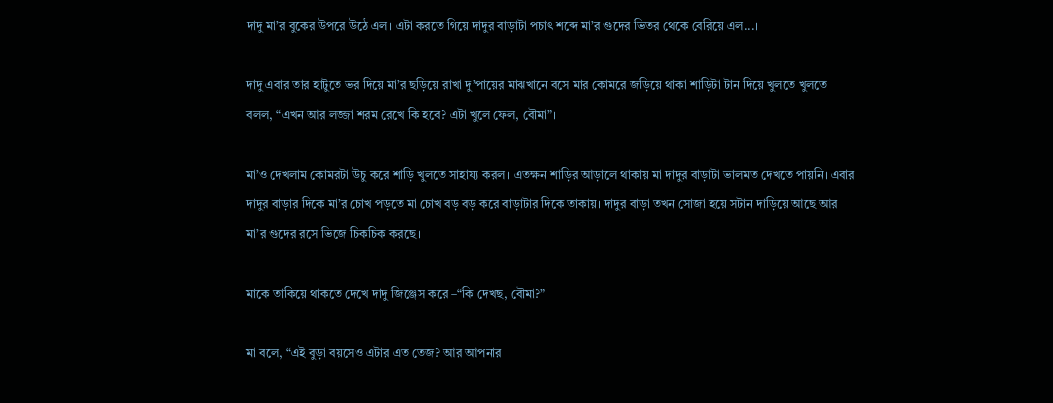দাদু মা’র বুকের উপরে উঠে এল। এটা করতে গিয়ে দাদুর বাড়াটা পচাৎ শব্দে মা’র গুদের ভিতর থেকে বেরিয়ে এল...।

দাদু এবার তার হাটুতে ভর দিয়ে মা’র ছড়িয়ে রাখা দু’পায়ের মাঝখানে বসে মার কোমরে জড়িয়ে থাকা শাড়িটা টান দিয়ে খুলতে খুলতে বলল, “এখন আর লজ্জা শরম রেখে কি হবে? এটা খুলে ফেল, বৌমা”।

মা’ও দেখলাম কোমরটা উচু করে শাড়ি খুলতে সাহায্য করল। এতক্ষন শাড়ির আড়ালে থাকায় মা দাদুর বাড়াটা ভালমত দেখতে পায়নি। এবার দাদুর বাড়ার দিকে মা’র চোখ পড়তে মা চোখ বড় বড় করে বাড়াটার দিকে তাকায়। দাদুর বাড়া তখন সোজা হয়ে সটান দাড়িয়ে আছে আর মা’র গুদের রসে ভিজে চিকচিক করছে।

মাকে তাকিয়ে থাকতে দেখে দাদু জিঞ্জেস করে –“কি দেখছ, বৌমা?”

মা বলে, “এই বুড়া বয়সেও এটার এত তেজ? আর আপনার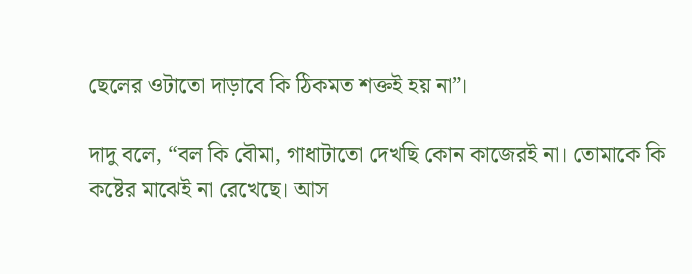ছেলের ওটাতো দাড়াবে কি ঠিকমত শক্তই হয় না”।

দাদু বলে, “বল কি বৌমা, গাধাটাতো দেখছি কোন কাজেরই না। তোমাকে কি কষ্টের মাঝেই না রেখেছে। আস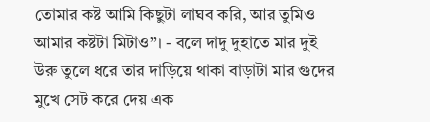তোমার কষ্ট আমি কিছুটা লাঘব করি, আর তুমিও আমার কষ্টটা মিটাও”। - বলে দাদু দুহাতে মার দুই উরু তুলে ধরে তার দাড়িয়ে থাকা বাড়াটা মার গুদের মুখে সেট করে দেয় এক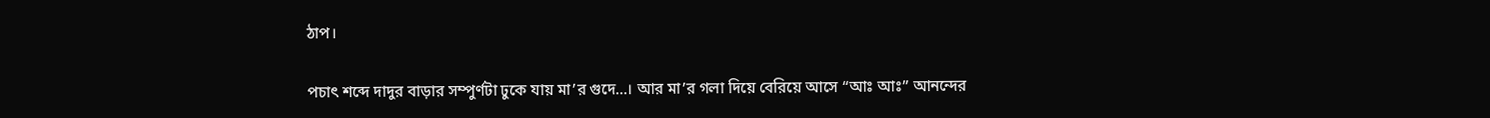ঠাপ।

পচাৎ শব্দে দাদুর বাড়ার সম্পুর্ণটা ঢুকে যায় মা’র গুদে...। আর মা’র গলা দিয়ে বেরিয়ে আসে “আঃ আঃ” আনন্দের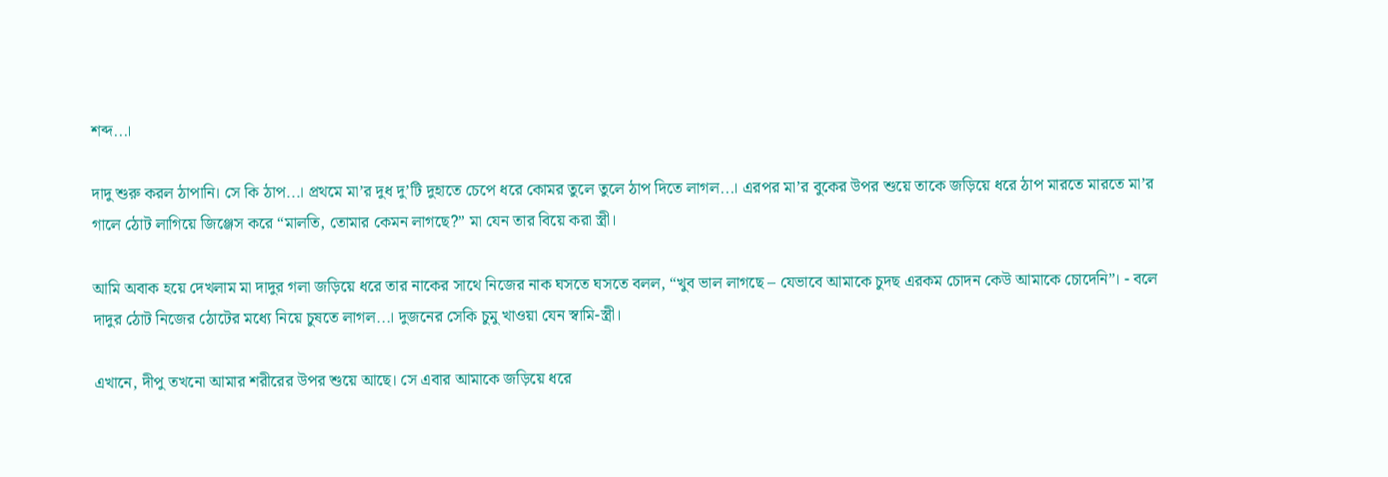শব্দ...।

দাদু শুরু করল ঠাপানি। সে কি ঠাপ...। প্রথমে মা’র দুধ দু’টি দুহাতে চেপে ধরে কোমর তুলে তুলে ঠাপ দিতে লাগল...। এরপর মা’র বুকের উপর শুয়ে তাকে জড়িয়ে ধরে ঠাপ মারতে মারতে মা’র গালে ঠোট লাগিয়ে জিঞ্জেস করে “মালতি, তোমার কেমন লাগছে?” মা যেন তার বিয়ে করা স্ত্রী।

আমি অবাক হয়ে দেখলাম মা দাদুর গলা জড়িয়ে ধরে তার নাকের সাথে নিজের নাক ঘসতে ঘসতে বলল, “খুব ভাল লাগছে – যেভাবে আমাকে চুদছ এরকম চোদন কেউ আমাকে চোদেনি”। - বলে দাদুর ঠোট নিজের ঠোটের মধ্যে নিয়ে চুষতে লাগল...। দুজনের সেকি চুমু খাওয়া যেন স্বামি-স্ত্রী।

এখানে, দীপু তখনো আমার শরীরের উপর শুয়ে আছে। সে এবার আমাকে জড়িয়ে ধরে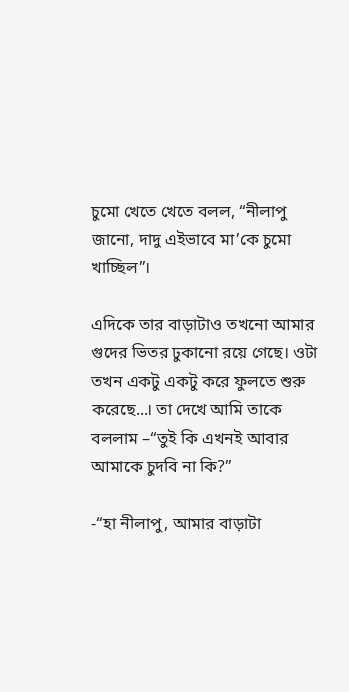চুমো খেতে খেতে বলল, “নীলাপু জানো, দাদু এইভাবে মা’কে চুমো খাচ্ছিল”।

এদিকে তার বাড়াটাও তখনো আমার গুদের ভিতর ঢুকানো রয়ে গেছে। ওটা তখন একটু একটু করে ফুলতে শুরু করেছে...। তা দেখে আমি তাকে বললাম –“তুই কি এখনই আবার আমাকে চুদবি না কি?”

-“হা নীলাপু, আমার বাড়াটা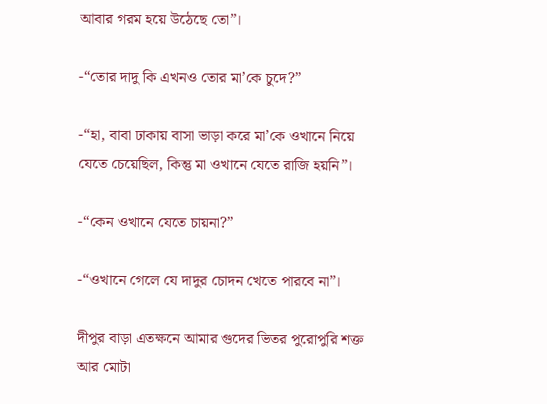আবার গরম হয়ে উঠেছে তো”।

-“তোর দাদু কি এখনও তোর মা’কে চুদে?”

-“হা, বাবা ঢাকায় বাসা ভাড়া করে মা’কে ওখানে নিয়ে যেতে চেয়েছিল, কিন্তু মা ওখানে যেতে রাজি হয়নি”।

-“কেন ওখানে যেতে চায়না?”

-“ওখানে গেলে যে দাদুর চোদন খেতে পারবে না”।

দীপুর বাড়া এতক্ষনে আমার গুদের ভিতর পুরোপুরি শক্ত আর মোটা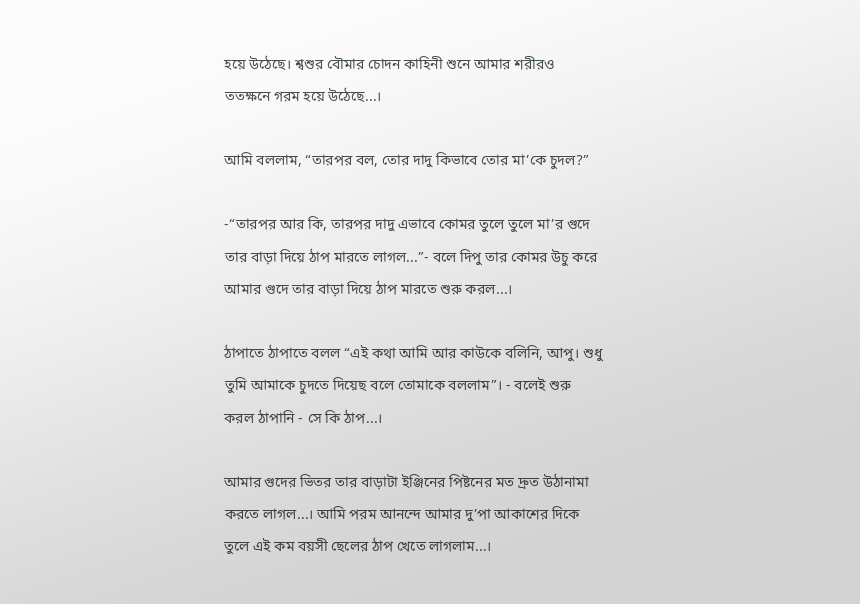হয়ে উঠেছে। শ্বশুর বৌমার চোদন কাহিনী শুনে আমার শরীরও ততক্ষনে গরম হয়ে উঠেছে...।

আমি বললাম, “তারপর বল, তোর দাদু কিভাবে তোর মা’কে চুদল?”

-“তারপর আর কি, তারপর দাদু এভাবে কোমর তুলে তুলে মা’র গুদে তার বাড়া দিয়ে ঠাপ মারতে লাগল...”- বলে দিপু তার কোমর উচু করে আমার গুদে তার বাড়া দিয়ে ঠাপ মারতে শুরু করল...।

ঠাপাতে ঠাপাতে বলল “এই কথা আমি আর কাউকে বলিনি, আপু। শুধু তুমি আমাকে চুদতে দিয়েছ বলে তোমাকে বললাম”। - বলেই শুরু করল ঠাপানি - সে কি ঠাপ...।

আমার গুদের ভিতর তার বাড়াটা ইঞ্জিনের পিষ্টনের মত দ্রুত উঠানামা করতে লাগল...। আমি পরম আনন্দে আমার দু’পা আকাশের দিকে তুলে এই কম বয়সী ছেলের ঠাপ খেতে লাগলাম...।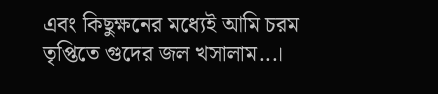এবং কিছুক্ষনের মধ্যেই আমি চরম তৃপ্তিতে গুদের জল খসালাম...।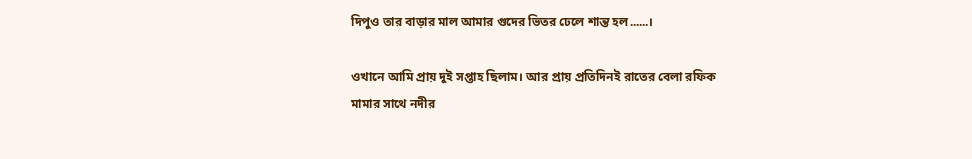দিপুও তার বাড়ার মাল আমার গুদের ভিতর ঢেলে শান্ত হল......।

ওখানে আমি প্রায় দুই সপ্তাহ ছিলাম। আর প্রায় প্রতিদিনই রাতের বেলা রফিক মামার সাথে নদীর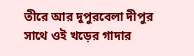তীরে আর দুপুরবেলা দীপুর সাথে ওই খড়ের গাদার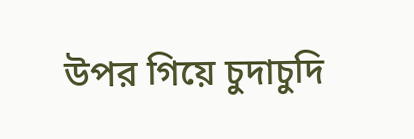উপর গিয়ে চুদাচুদি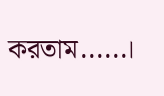করতাম......।